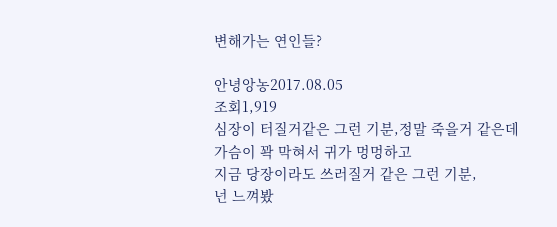변해가는 연인들?

안녕앙농2017.08.05
조회1,919
심장이 터질거같은 그런 기분,정말 죽을거 같은데
가슴이 꽉 막혀서 귀가 멍멍하고
지금 당장이라도 쓰러질거 같은 그런 기분,
넌 느껴봤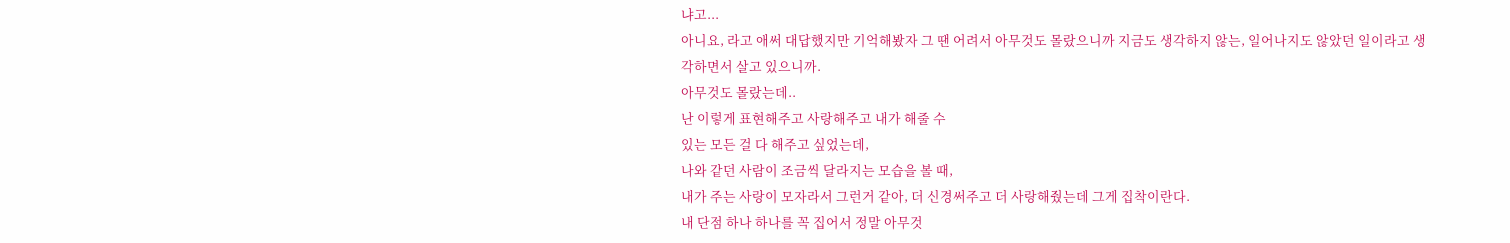냐고...
아니요, 라고 애써 대답했지만 기억해봤자 그 땐 어려서 아무것도 몰랐으니까 지금도 생각하지 않는, 일어나지도 않았던 일이라고 생각하면서 살고 있으니까.
아무것도 몰랐는데..
난 이렇게 표현해주고 사랑해주고 내가 해줄 수
있는 모든 걸 다 해주고 싶었는데,
나와 같던 사람이 조금씩 달라지는 모습을 볼 때,
내가 주는 사랑이 모자라서 그런거 같아, 더 신경써주고 더 사랑해줬는데 그게 집착이란다.
내 단점 하나 하나를 꼭 집어서 정말 아무것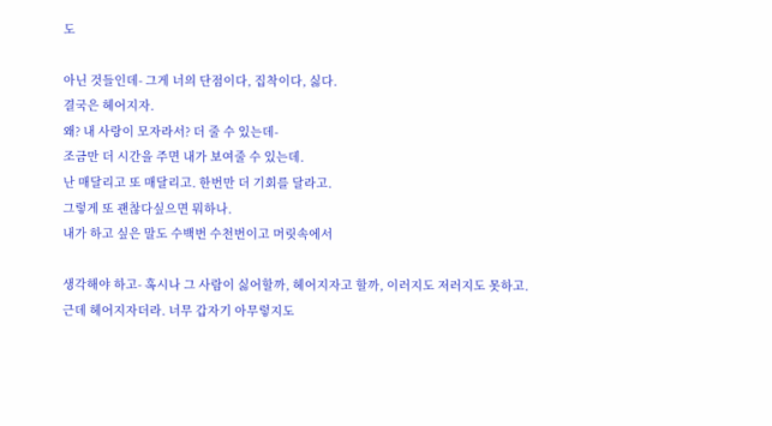도

아닌 것들인데- 그게 너의 단점이다, 집착이다, 싫다.
결국은 헤어지자.
왜? 내 사랑이 모자라서? 더 줄 수 있는데-
조금만 더 시간을 주면 내가 보여줄 수 있는데.
난 매달리고 또 매달리고. 한번만 더 기회를 달라고.
그렇게 또 괜찮다싶으면 뭐하나.
내가 하고 싶은 말도 수백번 수천번이고 머릿속에서

생각해야 하고- 혹시나 그 사람이 싫어할까, 헤어지자고 할까, 이러지도 저러지도 못하고.
근데 헤어지자더라. 너무 갑자기 아무렇지도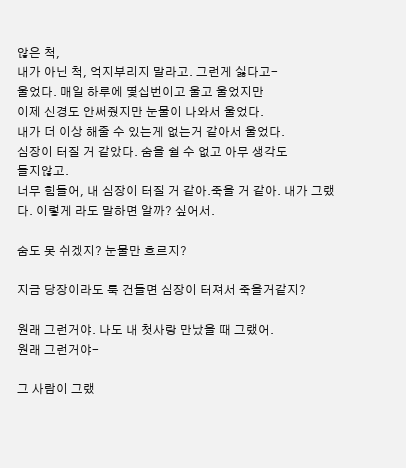않은 척,
내가 아닌 척, 억지부리지 말라고. 그런게 싫다고-
울었다. 매일 하루에 몇십번이고 울고 울었지만
이제 신경도 안써줬지만 눈물이 나와서 울었다.
내가 더 이상 해줄 수 있는게 없는거 같아서 울었다.
심장이 터질 거 같았다. 숨을 쉴 수 없고 아무 생각도
들지않고.
너무 힘들어, 내 심장이 터질 거 같아.죽을 거 같아. 내가 그랬다. 이렇게 라도 말하면 알까? 싶어서.

숨도 못 쉬겠지? 눈물만 흐르지?

지금 당장이라도 툭 건들면 심장이 터져서 죽을거같지?

원래 그런거야. 나도 내 첫사랑 만났을 때 그랬어.
원래 그런거야-

그 사람이 그랬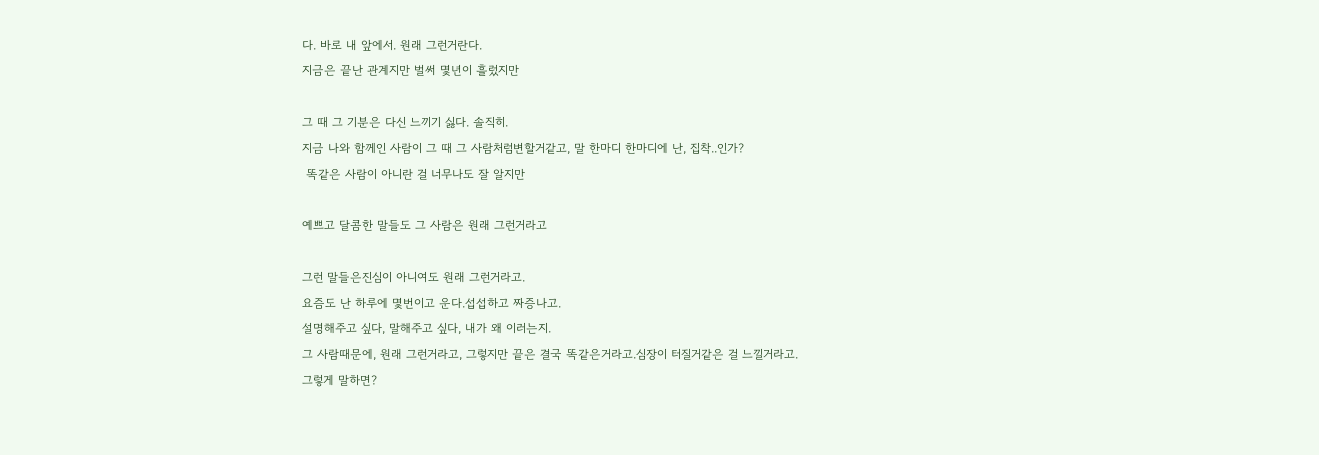다. 바로 내 앞에서. 원래 그런거란다.
지금은 끝난 관계지만 벌써 몇년이 흘렀지만

그 때 그 기분은 다신 느끼기 싫다. 솔직히.
지금 나와 함께인 사람이 그 때 그 사람처럼변할거같고, 말 한마디 한마디에 난, 집착..인가?
 똑같은 사람이 아니란 걸 너무나도 잘 알지만

예쁘고 달콤한 말들도 그 사람은 원래 그런거라고

그런 말들은진심이 아니여도 원래 그런거라고.
요즘도 난 하루에 몇번이고 운다.섭섭하고 짜증나고.
설명해주고 싶다, 말해주고 싶다, 내가 왜 이러는지.
그 사람때문에, 원래 그런거라고, 그렇지만 끝은 결국 똑같은거라고.심장이 터질거같은 걸 느낄거라고.
그렇게 말하면?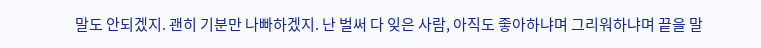말도 안되겠지. 괜히 기분만 나빠하겠지. 난 벌써 다 잊은 사람, 아직도 좋아하냐며 그리워하냐며 끝을 말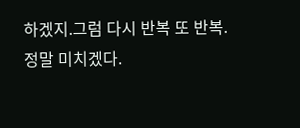하겠지.그럼 다시 반복 또 반복.
정말 미치겠다.